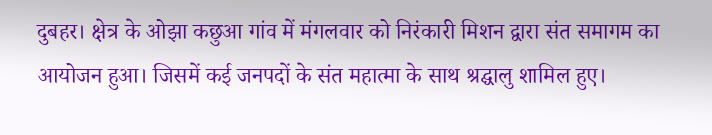दुबहर। क्षेत्र के ओझा कछुआ गांव में मंगलवार को निरंकारी मिशन द्वारा संत समागम का आयोजन हुआ। जिसमें कई जनपदों के संत महात्मा के साथ श्रद्घालु शामिल हुए।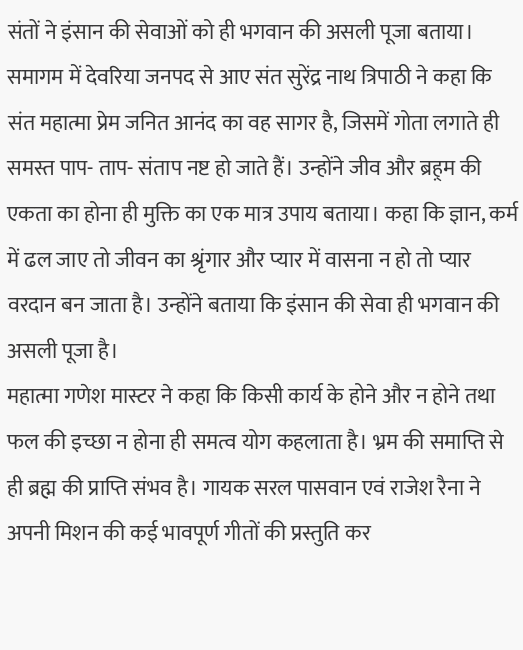संतों ने इंसान की सेवाओं को ही भगवान की असली पूजा बताया।
समागम में देवरिया जनपद से आए संत सुरेंद्र नाथ त्रिपाठी ने कहा कि संत महात्मा प्रेम जनित आनंद का वह सागर है, जिसमें गोता लगाते ही समस्त पाप- ताप- संताप नष्ट हो जाते हैं। उन्होंने जीव और ब्रह़्म की एकता का होना ही मुक्ति का एक मात्र उपाय बताया। कहा कि ज्ञान, कर्म में ढल जाए तो जीवन का श्रृंगार और प्यार में वासना न हो तो प्यार वरदान बन जाता है। उन्होंने बताया कि इंसान की सेवा ही भगवान की असली पूजा है।
महात्मा गणेश मास्टर ने कहा कि किसी कार्य के होने और न होने तथा फल की इच्छा न होना ही समत्व योग कहलाता है। भ्रम की समाप्ति से ही ब्रह्म की प्राप्ति संभव है। गायक सरल पासवान एवं राजेश रैना ने अपनी मिशन की कई भावपूर्ण गीतों की प्रस्तुति कर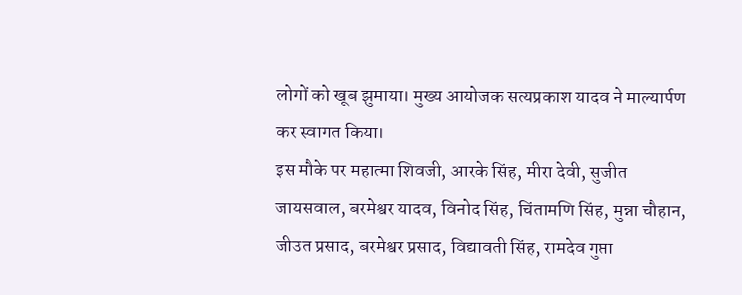लोगों को खूब झुमाया। मुख्य आयोजक सत्यप्रकाश यादव ने माल्यार्पण कर स्वागत किया।
इस मौके पर महात्मा शिवजी, आरके सिंह, मीरा देवी, सुजीत जायसवाल, बरमेश्वर यादव, विनोद सिंह, चिंतामणि सिंह, मुन्ना चौहान, जीउत प्रसाद, बरमेश्वर प्रसाद, विद्यावती सिंह, रामदेव गुप्ता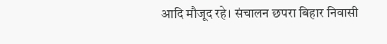आदि मौजूद रहे। संचालन छपरा बिहार निवासी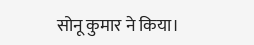सोनू कुमार ने किया।